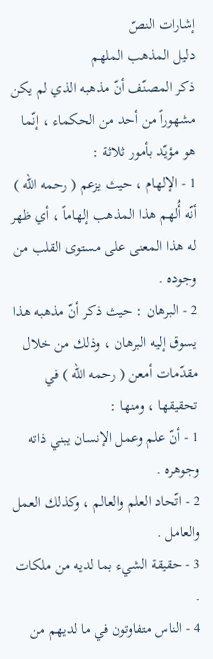إشارات النصّ
دليل المذهب الملهم
ذكر المصنّف أنّ مذهبه الذي لم يكن مشهوراً من أحد من الحكماء ، إنّما هو مؤيّد بأمور ثلاثة :
1 - الإلهام ، حيث يزعم ( رحمه الله ) أنّه أُلهم هذا المذهب إلهاماً ، أي ظهر له هذا المعنى على مستوى القلب من وجوده .
2 - البرهان : حيث ذكر أنّ مذهبه هذا يسوق إليه البرهان ، وذلك من خلال مقدّمات أمعن ( رحمه الله ) في تحقيقها ، ومنها :
1 - أنّ علم وعمل الإنسان يبني ذاته وجوهره .
2 - اتّحاد العلم والعالم ، وكذلك العمل والعامل .
3 - حقيقة الشيء بما لديه من ملكات .
4 - الناس متفاوتون في ما لديهم من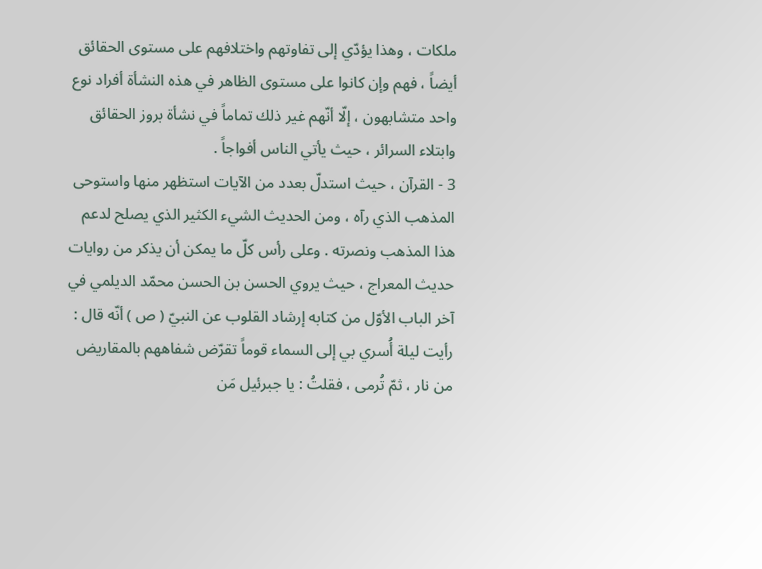ملكات ، وهذا يؤدّي إلى تفاوتهم واختلافهم على مستوى الحقائق أيضاً ، فهم وإن كانوا على مستوى الظاهر في هذه النشأة أفراد نوع واحد متشابهون ، إلّا أنّهم غير ذلك تماماً في نشأة بروز الحقائق وابتلاء السرائر ، حيث يأتي الناس أفواجاً .
3 - القرآن ، حيث استدلّ بعدد من الآيات استظهر منها واستوحى المذهب الذي رآه ، ومن الحديث الشيء الكثير الذي يصلح لدعم هذا المذهب ونصرته . وعلى رأس كلّ ما يمكن أن يذكر من روايات حديث المعراج ، حيث يروي الحسن بن الحسن محمّد الديلمي في آخر الباب الأوّل من كتابه إرشاد القلوب عن النبيّ ( ص ) أنّه قال :
رأيت ليلة أُسري بي إلى السماء قوماً تقرّض شفاههم بالمقاريض من نار ، ثمّ تُرمى ، فقلتُ : يا جبرئيل مَن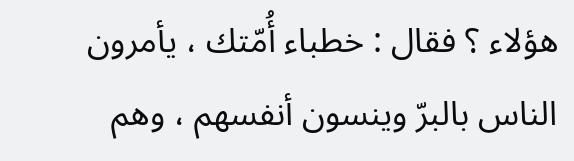هؤلاء ؟ فقال : خطباء أُمّتك ، يأمرون الناس بالبرّ وينسون أنفسهم ، وهم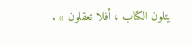يتلون الكتاب ، أفلا تعقلون » .